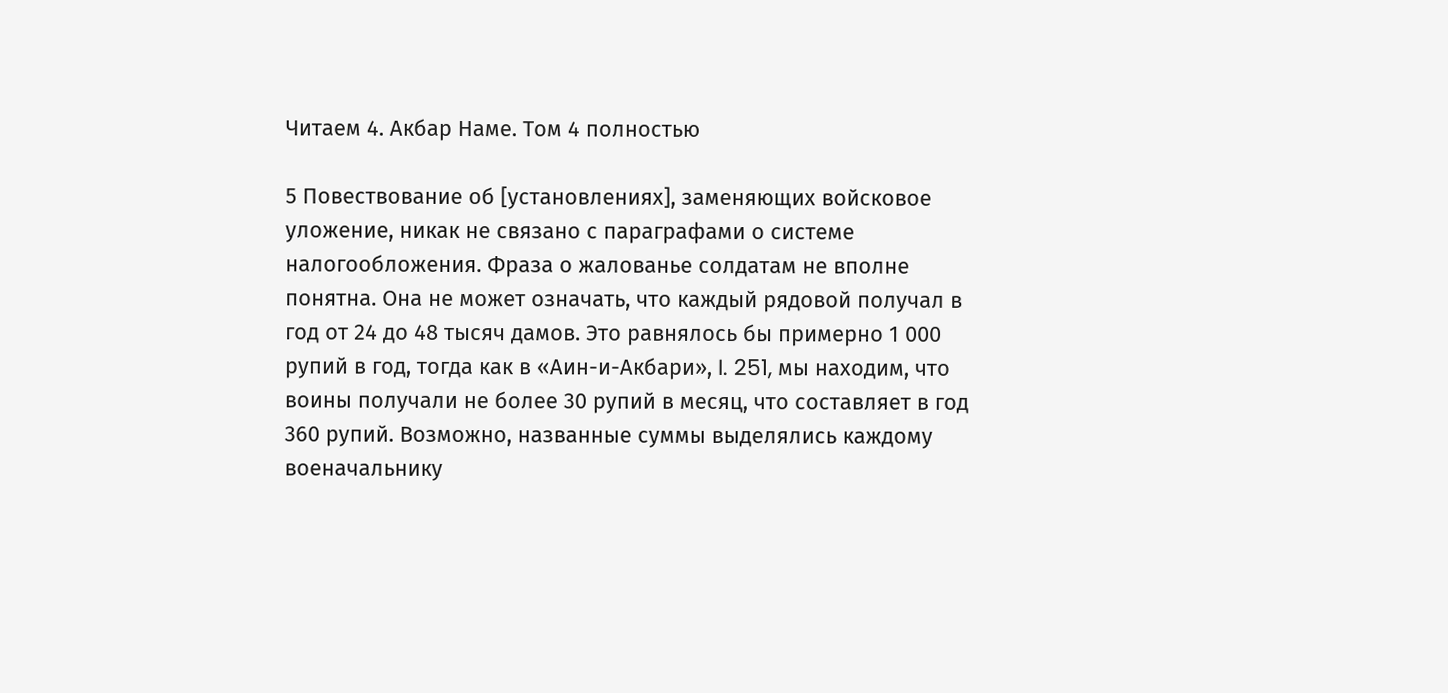Читаем 4. Акбар Наме. Том 4 полностью

5 Повествование об [установлениях], заменяющих войсковое уложение, никак не связано с параграфами о системе налогообложения. Фраза о жалованье солдатам не вполне понятна. Она не может означать, что каждый рядовой получал в год от 24 до 48 тысяч дамов. Это равнялось бы примерно 1 000 рупий в год, тогда как в «Аин-и-Акбари», I. 251, мы находим, что воины получали не более 30 рупий в месяц, что составляет в год 360 рупий. Возможно, названные суммы выделялись каждому военачальнику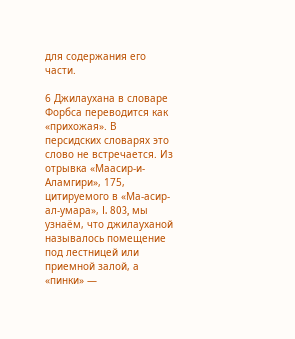для содержания его части.

6 Джилаухана в словаре Форбса переводится как «прихожая». В персидских словарях это слово не встречается. Из отрывка «Маасир-и-Аламгири», 175, цитируемого в «Ма-асир-ал-умара», I. 803, мы узнаём, что джилауханой называлось помещение под лестницей или приемной залой, а «пинки» —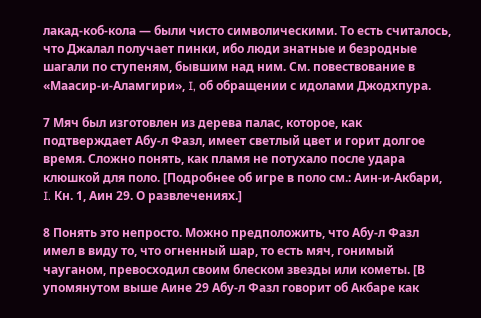лакад-коб-кола — были чисто символическими. То есть считалось, что Джалал получает пинки, ибо люди знатные и безродные шагали по ступеням, бывшим над ним. См. повествование в «Маасир-и-Аламгири», I, об обращении с идолами Джодхпура.

7 Мяч был изготовлен из дерева палас, которое, как подтверждает Абу-л Фазл, имеет светлый цвет и горит долгое время. Сложно понять, как пламя не потухало после удара клюшкой для поло. [Подробнее об игре в поло см.: Аин-и-Акбари, I. Кн. 1, Аин 29. О развлечениях.]

8 Понять это непросто. Можно предположить, что Абу-л Фазл имел в виду то, что огненный шар, то есть мяч, гонимый чауганом, превосходил своим блеском звезды или кометы. [В упомянутом выше Аине 29 Абу-л Фазл говорит об Акбаре как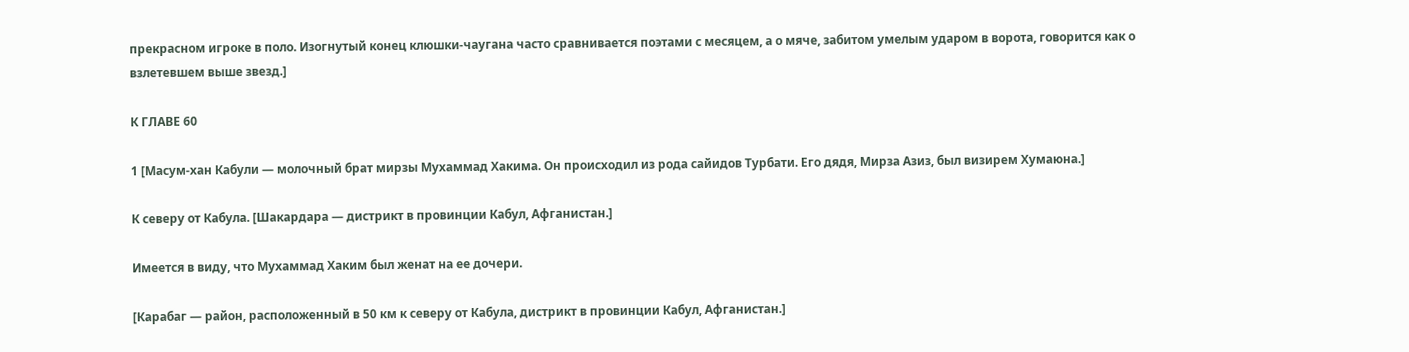прекрасном игроке в поло. Изогнутый конец клюшки-чаугана часто сравнивается поэтами с месяцем, а о мяче, забитом умелым ударом в ворота, говорится как о взлетевшем выше звезд.]

К ГЛАВЕ 60

1 [Масум-хан Кабули — молочный брат мирзы Мухаммад Хакима. Он происходил из рода сайидов Турбати. Его дядя, Мирза Азиз, был визирем Хумаюна.]

К северу от Кабула. [Шакардара — дистрикт в провинции Кабул, Афганистан.]

Имеется в виду, что Мухаммад Хаким был женат на ее дочери.

[Карабаг — район, расположенный в 50 км к северу от Кабула, дистрикт в провинции Кабул, Афганистан.]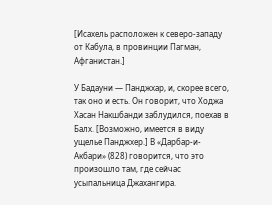[Исахель расположен к северо-западу от Кабула, в провинции Пагман, Афганистан.]

У Бадауни — Панджхар, и, скорее всего, так оно и есть. Он говорит, что Ходжа Хасан Накшбанди заблудился, поехав в Балх. [Возможно, имеется в виду ущелье Панджхер.] В «Дарбар-и-Акбари» (828) говорится, что это произошло там, где сейчас усыпальница Джахангира.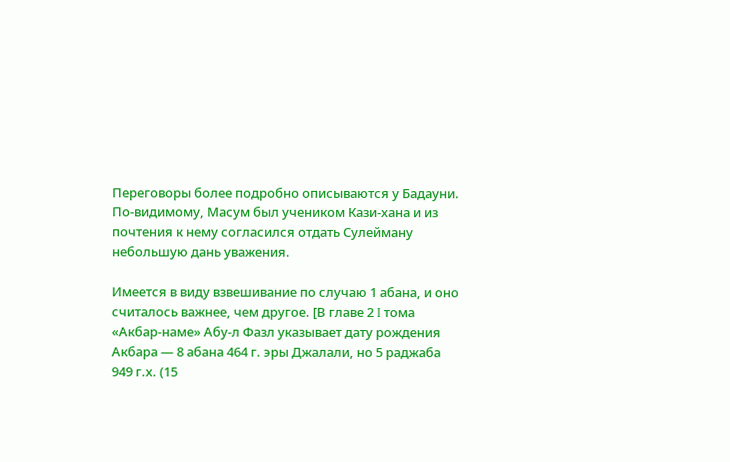Переговоры более подробно описываются у Бадауни. По-видимому, Масум был учеником Кази-хана и из почтения к нему согласился отдать Сулейману небольшую дань уважения.

Имеется в виду взвешивание по случаю 1 абана, и оно считалось важнее, чем другое. [В главе 2 I тома «Акбар-наме» Абу-л Фазл указывает дату рождения Акбара — 8 абана 464 г. эры Джалали, но 5 раджаба 949 г.х. (15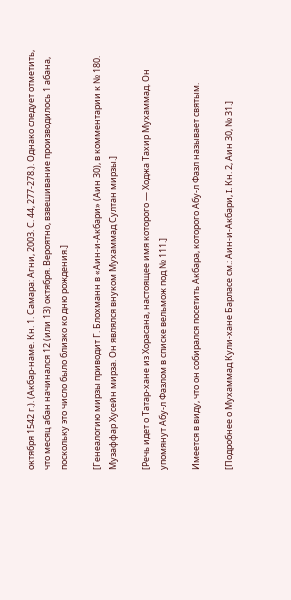октября 1542 г.). (Акбар-наме. Кн. 1. Самара: Агни, 2003. С. 44, 277-278.). Однако следует отметить, что месяц абан начинался 12 (или 13) октября. Вероятно, взвешивание производилось 1 абана, поскольку это число было близко ко дню рождения.]

[Генеалогию мирзы приводит Г. Блохманн в «Аин-и-Акбари» (Аин 30), в комментарии к № 180. Музаффар Хусейн мирза. Он являлся внуком Мухаммад Султан мирзы.]

[Речь идет о Татар-хане из Хорасана, настоящее имя которого — Ходжа Тахир Мухаммад. Он упомянут Абу-л Фазлом в списке вельмож под № 111.]

Имеется в виду, что он собирался посетить Акбара, которого Абу-л Фазл называет святым.

[Подробнее о Мухаммад Кули-хане Барласе см.: Аин-и-Акбари, I. Кн. 2, Аин 30, № 31.]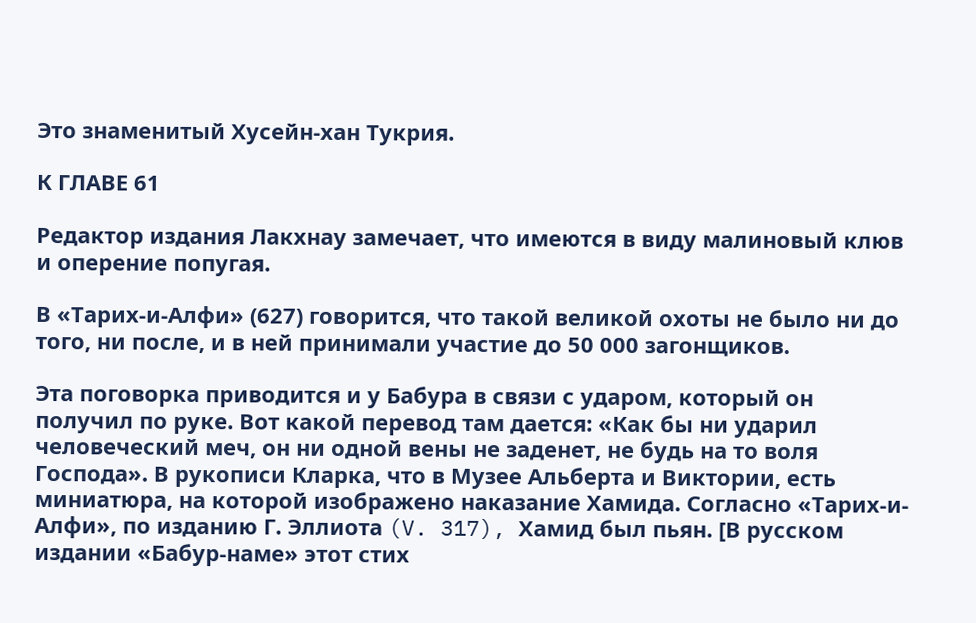Это знаменитый Хусейн-хан Тукрия.

К ГЛАВЕ 61

Редактор издания Лакхнау замечает, что имеются в виду малиновый клюв и оперение попугая.

В «Тарих-и-Алфи» (627) говорится, что такой великой охоты не было ни до того, ни после, и в ней принимали участие до 50 000 загонщиков.

Эта поговорка приводится и у Бабура в связи с ударом, который он получил по руке. Вот какой перевод там дается: «Как бы ни ударил человеческий меч, он ни одной вены не заденет, не будь на то воля Господа». В рукописи Кларка, что в Музее Альберта и Виктории, есть миниатюра, на которой изображено наказание Хамида. Согласно «Тарих-и-Алфи», по изданию Г. Эллиота (V. 317), Хамид был пьян. [В русском издании «Бабур-наме» этот стих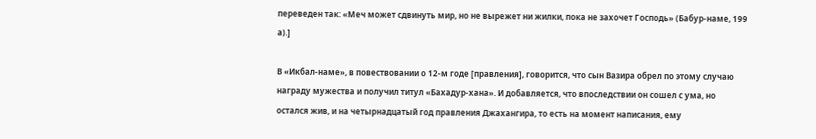переведен так: «Меч может сдвинуть мир, но не вырежет ни жилки, пока не захочет Господь» (Бабур-наме, 199 а).]

В «Икбал-наме», в повествовании о 12-м годе [правления], говорится, что сын Вазира обрел по этому случаю награду мужества и получил титул «Бахадур-хана». И добавляется, что впоследствии он сошел с ума, но остался жив, и на четырнадцатый год правления Джахангира, то есть на момент написания, ему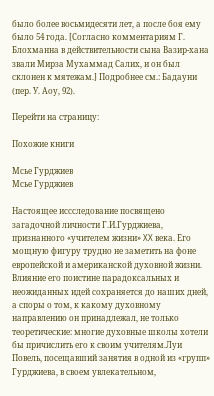было более восьмидесяти лет, а после боя ему было 54 года. [Согласно комментариям Г. Блохманна в действительности сына Вазир-хана звали Мирза Мухаммад Салих, и он был склонен к мятежам.] Подробнее см.: Бадауни (пер. У. Аоу, 92).

Перейти на страницу:

Похожие книги

Мсье Гурджиев
Мсье Гурджиев

Настоящее иссследование посвящено загадочной личности Г.И.Гурджиева, признанного «учителем жизни» XX века. Его мощную фигуру трудно не заметить на фоне европейской и американской духовной жизни. Влияние его поистине парадоксальных и неожиданных идей сохраняется до наших дней, а споры о том, к какому духовному направлению он принадлежал, не только теоретические: многие духовные школы хотели бы причислить его к своим учителям.Луи Повель, посещавший занятия в одной из «групп» Гурджиева, в своем увлекательном,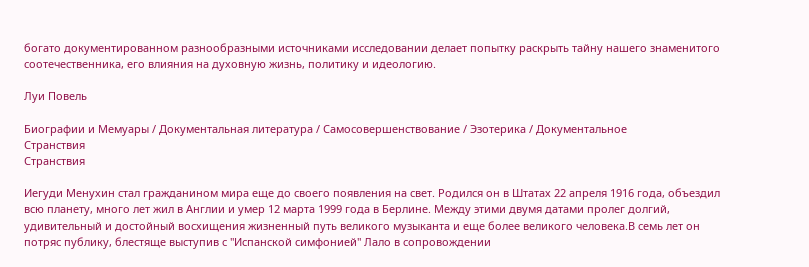богато документированном разнообразными источниками исследовании делает попытку раскрыть тайну нашего знаменитого соотечественника, его влияния на духовную жизнь, политику и идеологию.

Луи Повель

Биографии и Мемуары / Документальная литература / Самосовершенствование / Эзотерика / Документальное
Странствия
Странствия

Иегуди Менухин стал гражданином мира еще до своего появления на свет. Родился он в Штатах 22 апреля 1916 года, объездил всю планету, много лет жил в Англии и умер 12 марта 1999 года в Берлине. Между этими двумя датами пролег долгий, удивительный и достойный восхищения жизненный путь великого музыканта и еще более великого человека.В семь лет он потряс публику, блестяще выступив с "Испанской симфонией" Лало в сопровождении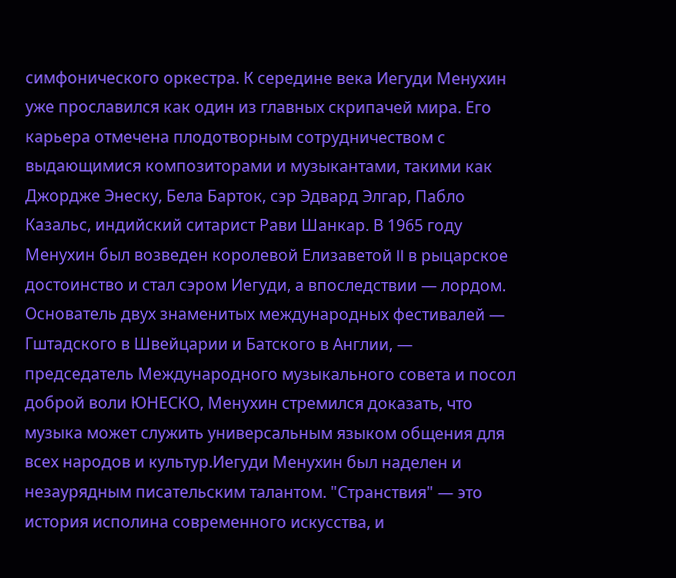симфонического оркестра. К середине века Иегуди Менухин уже прославился как один из главных скрипачей мира. Его карьера отмечена плодотворным сотрудничеством с выдающимися композиторами и музыкантами, такими как Джордже Энеску, Бела Барток, сэр Эдвард Элгар, Пабло Казальс, индийский ситарист Рави Шанкар. В 1965 году Менухин был возведен королевой Елизаветой II в рыцарское достоинство и стал сэром Иегуди, а впоследствии — лордом. Основатель двух знаменитых международных фестивалей — Гштадского в Швейцарии и Батского в Англии, — председатель Международного музыкального совета и посол доброй воли ЮНЕСКО, Менухин стремился доказать, что музыка может служить универсальным языком общения для всех народов и культур.Иегуди Менухин был наделен и незаурядным писательским талантом. "Странствия" — это история исполина современного искусства, и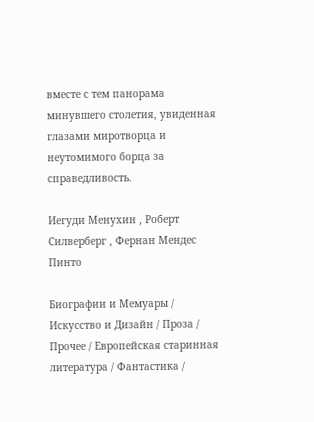вместе с тем панорама минувшего столетия, увиденная глазами миротворца и неутомимого борца за справедливость.

Иегуди Менухин , Роберт Силверберг , Фернан Мендес Пинто

Биографии и Мемуары / Искусство и Дизайн / Проза / Прочее / Европейская старинная литература / Фантастика /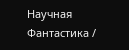Научная Фантастика /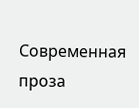Современная проза